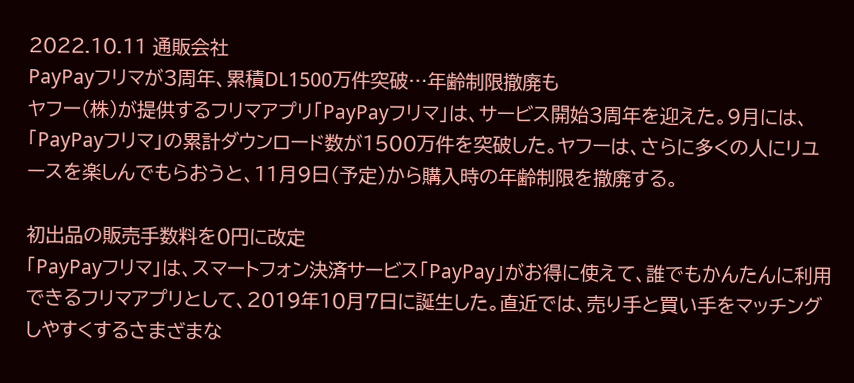2022.10.11 通販会社
PayPayフリマが3周年、累積DL1500万件突破…年齢制限撤廃も
ヤフー(株)が提供するフリマアプリ「PayPayフリマ」は、サービス開始3周年を迎えた。9月には、「PayPayフリマ」の累計ダウンロード数が1500万件を突破した。ヤフーは、さらに多くの人にリユースを楽しんでもらおうと、11月9日(予定)から購入時の年齢制限を撤廃する。

初出品の販売手数料を0円に改定
「PayPayフリマ」は、スマートフォン決済サービス「PayPay」がお得に使えて、誰でもかんたんに利用できるフリマアプリとして、2019年10月7日に誕生した。直近では、売り手と買い手をマッチングしやすくするさまざまな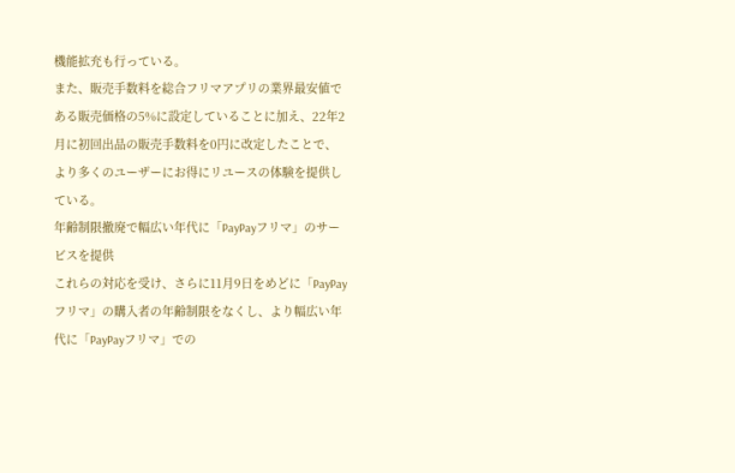機能拡充も行っている。
また、販売手数料を総合フリマアプリの業界最安値である販売価格の5%に設定していることに加え、22年2月に初回出品の販売手数料を0円に改定したことで、より多くのユーザーにお得にリユースの体験を提供している。
年齢制限撤廃で幅広い年代に「PayPayフリマ」のサービスを提供
これらの対応を受け、さらに11月9日をめどに「PayPayフリマ」の購入者の年齢制限をなくし、より幅広い年代に「PayPayフリマ」での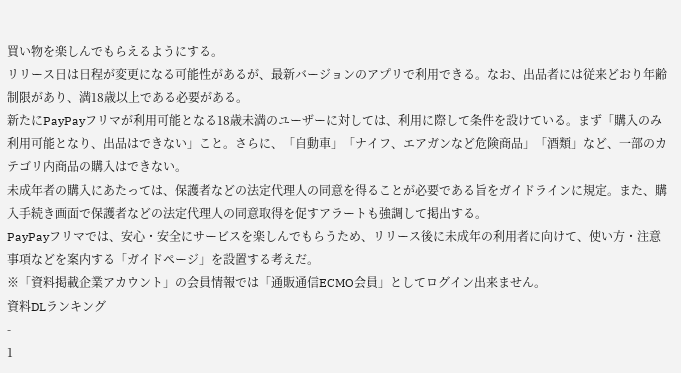買い物を楽しんでもらえるようにする。
リリース日は日程が変更になる可能性があるが、最新バージョンのアプリで利用できる。なお、出品者には従来どおり年齢制限があり、満18歳以上である必要がある。
新たにPayPayフリマが利用可能となる18歳未満のユーザーに対しては、利用に際して条件を設けている。まず「購入のみ利用可能となり、出品はできない」こと。さらに、「自動車」「ナイフ、エアガンなど危険商品」「酒類」など、一部のカテゴリ内商品の購入はできない。
未成年者の購入にあたっては、保護者などの法定代理人の同意を得ることが必要である旨をガイドラインに規定。また、購入手続き画面で保護者などの法定代理人の同意取得を促すアラートも強調して掲出する。
PayPayフリマでは、安心・安全にサービスを楽しんでもらうため、リリース後に未成年の利用者に向けて、使い方・注意事項などを案内する「ガイドページ」を設置する考えだ。
※「資料掲載企業アカウント」の会員情報では「通販通信ECMO会員」としてログイン出来ません。
資料DLランキング
-
1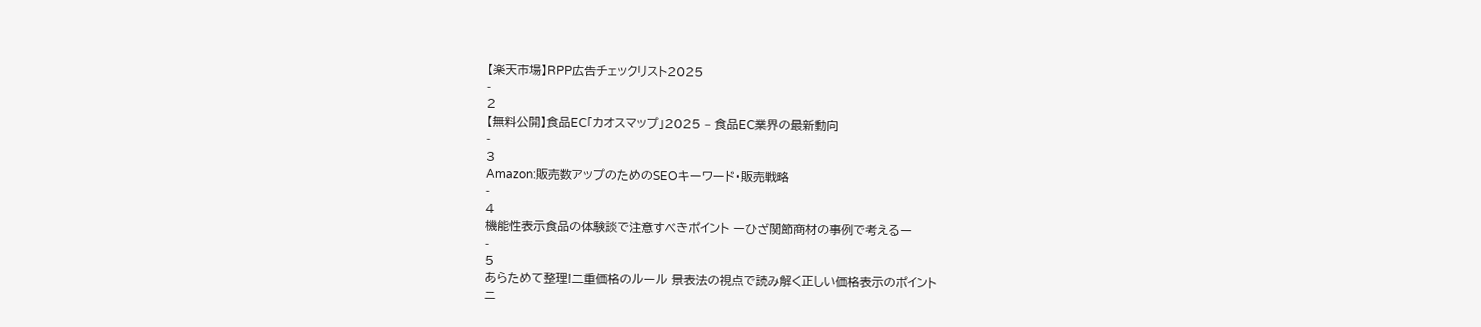【楽天市場】RPP広告チェックリスト2025
-
2
【無料公開】食品EC「カオスマップ」2025 – 食品EC業界の最新動向
-
3
Amazon:販売数アップのためのSEOキーワード・販売戦略
-
4
機能性表示食品の体験談で注意すべきポイント ーひざ関節商材の事例で考えるー
-
5
あらためて整理!二重価格のルール 景表法の視点で読み解く正しい価格表示のポイント
ニ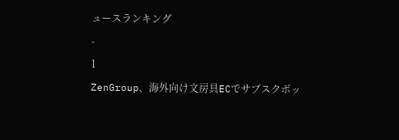ュースランキング
-
1
ZenGroup、海外向け文房具ECでサブスクボッ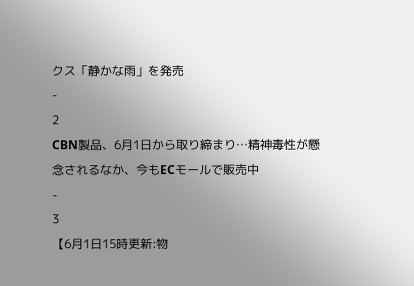クス「静かな雨」を発売
-
2
CBN製品、6月1日から取り締まり…精神毒性が懸念されるなか、今もECモールで販売中
-
3
【6月1日15時更新:物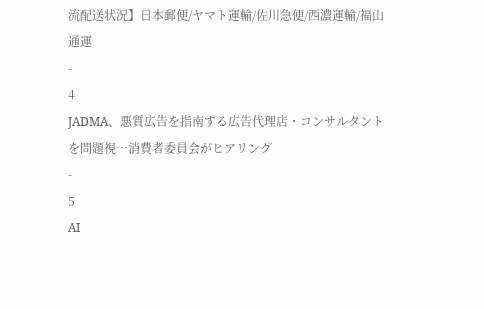流配送状況】日本郵便/ヤマト運輸/佐川急便/西濃運輸/福山通運
-
4
JADMA、悪質広告を指南する広告代理店・コンサルタントを問題視…消費者委員会がヒアリング
-
5
AI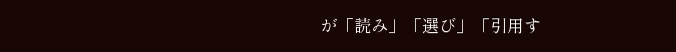が「読み」「選び」「引用す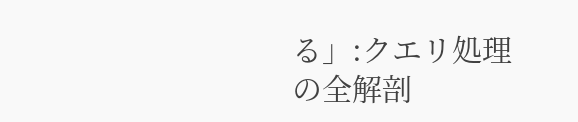る」:クエリ処理の全解剖